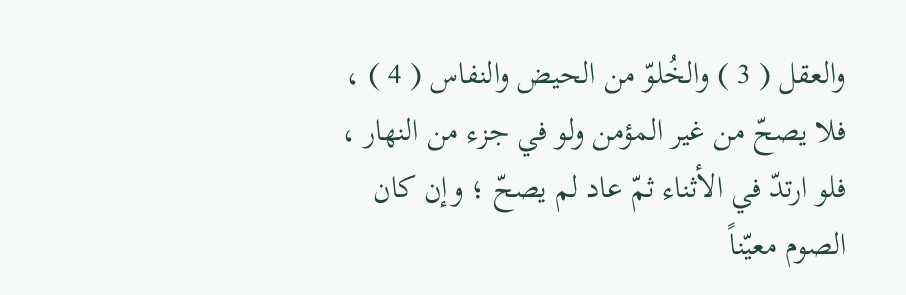والعقل ( 3 ) والخُلوّ من الحيض والنفاس ( 4 ) ، فلا يصحّ من غير المؤمن ولو في جزء من النهار ، فلو ارتدّ في الأثناء ثمّ عاد لم يصحّ ؛ وإن كان الصوم معيّناً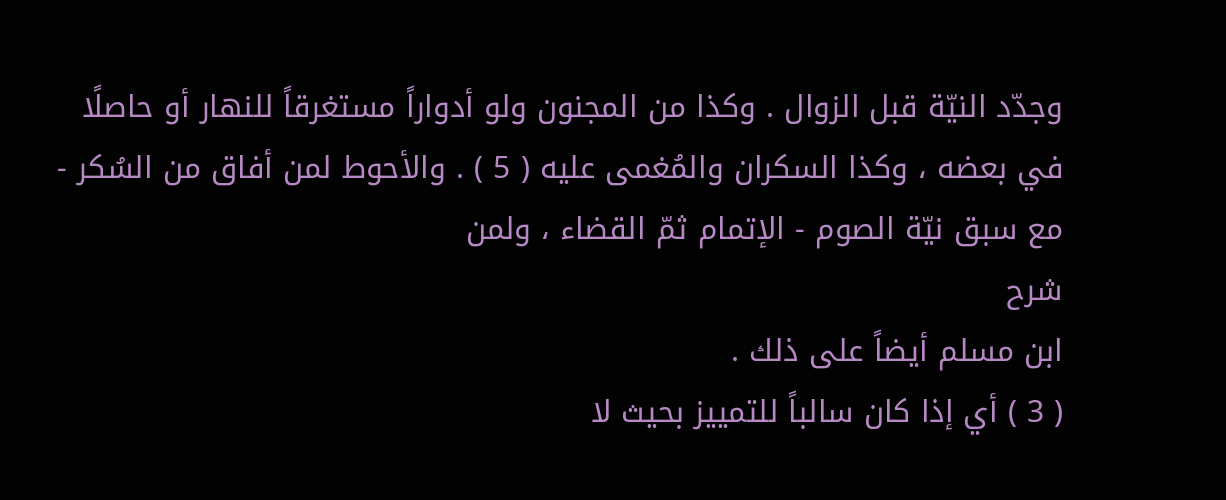وجدّد النيّة قبل الزوال . وكذا من المجنون ولو أدواراً مستغرقاً للنهار أو حاصلًا في بعضه ، وكذا السكران والمُغمى عليه ( 5 ) . والأحوط لمن أفاق من السُكر - مع سبق نيّة الصوم - الإتمام ثمّ القضاء ، ولمن
شرح
ابن مسلم أيضاً على ذلك .
( 3 ) أي إذا كان سالباً للتمييز بحيث لا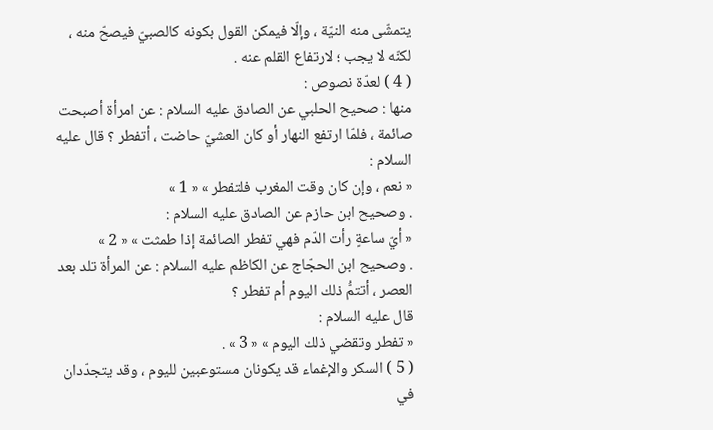يتمشّى منه النيّة ، وإلّا فيمكن القول بكونه كالصبيّ فيصحّ منه ، لكنّه لا يجب ؛ لارتفاع القلم عنه .
( 4 ) لعدّة نصوص :
منها : صحيح الحلبي عن الصادق عليه السلام : عن امرأة أصبحت صائمة ، فلمّا ارتفع النهار أو كان العشيّ حاضت ، أتفطر ؟ قال عليه السلام :
« نعم ، وإن كان وقت المغرب فلتفطر » « 1 »
. وصحيح ابن حازم عن الصادق عليه السلام :
« أيّ ساعةٍ رأت الدّم فهي تفطر الصائمة إذا طمثت » « 2 »
. وصحيح ابن الحجّاج عن الكاظم عليه السلام : عن المرأة تلد بعد العصر ، أتتمُّ ذلك اليوم أم تفطر ؟
قال عليه السلام :
« تفطر وتقضي ذلك اليوم » « 3 » .
( 5 ) السكر والإغماء قد يكونان مستوعبين لليوم ، وقد يتجدّدان في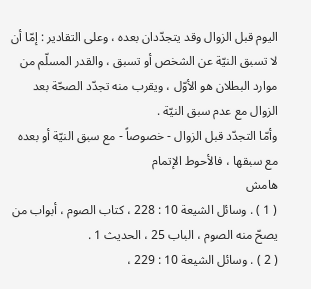اليوم قبل الزوال وقد يتجدّدان بعده ، وعلى التقادير : إمّا أن لا تسبق النيّة عن الشخص أو تسبق ، والقدر المسلّم من موارد البطلان هو الأوّل ، ويقرب منه تجدّد الصحّة بعد الزوال مع عدم سبق النيّة .
وأمّا التجدّد قبل الزوال - خصوصاً - مع سبق النيّة أو بعده مع سبقها ، فالأحوط الإتمام
هامش
( 1 ) . وسائل الشيعة 10 : 228 ، كتاب الصوم ، أبواب من يصحّ منه الصوم ، الباب 25 ، الحديث 1 .
( 2 ) . وسائل الشيعة 10 : 229 ،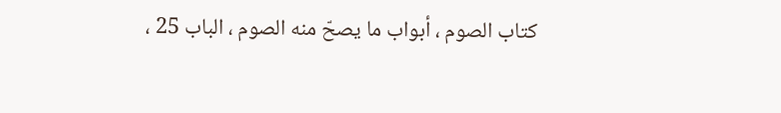كتاب الصوم ، أبواب ما يصحّ منه الصوم ، الباب 25 ،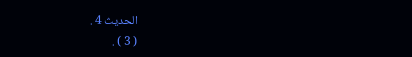الحديث 4 .
( 3 ) .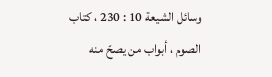وسائل الشيعة 10 : 230 ، كتاب الصوم ، أبواب من يصحّ منه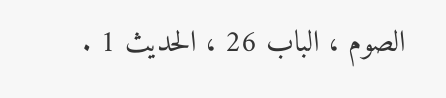الصوم ، الباب 26 ، الحديث 1 .